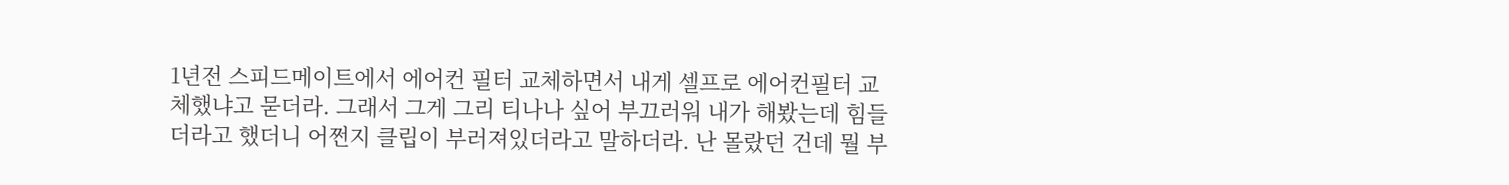1년전 스피드메이트에서 에어컨 필터 교체하면서 내게 셀프로 에어컨필터 교체했냐고 묻더라. 그래서 그게 그리 티나나 싶어 부끄러워 내가 해봤는데 힘들더라고 했더니 어쩐지 클립이 부러져있더라고 말하더라. 난 몰랐던 건데 뭘 부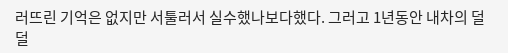러뜨린 기억은 없지만 서툴러서 실수했나보다했다. 그러고 1년동안 내차의 덜덜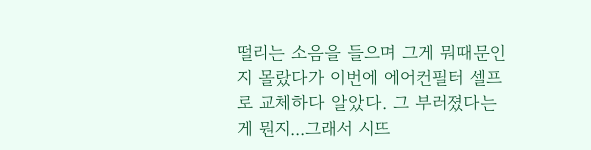떨리는 소음을 들으며 그게 뭐때문인지 몰랐다가 이번에 에어컨필터 셀프로 교체하다 알았다. 그 부러졌다는게 뭔지...그래서 시뜨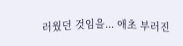러웠던 것임을... 애초 부러진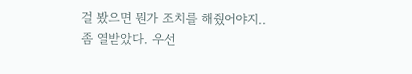걸 봤으면 뭔가 조치를 해줬어야지.. 좀 열받았다. 우선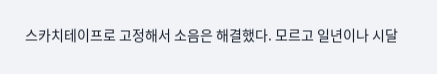스카치테이프로 고정해서 소음은 해결했다. 모르고 일년이나 시달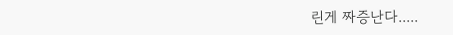린게 짜증난다.....